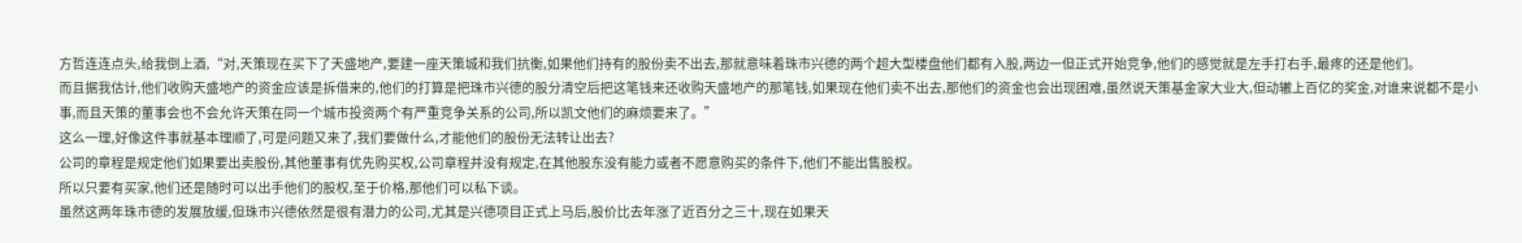方哲连连点头,给我倒上酒,“对,天策现在买下了天盛地产,要建一座天策城和我们抗衡,如果他们持有的股份卖不出去,那就意味着珠市兴德的两个超大型楼盘他们都有入股,两边一但正式开始竞争,他们的感觉就是左手打右手,最疼的还是他们。
而且据我估计,他们收购天盛地产的资金应该是拆借来的,他们的打算是把珠市兴德的股分清空后把这笔钱来还收购天盛地产的那笔钱,如果现在他们卖不出去,那他们的资金也会出现困难,虽然说天策基金家大业大,但动辙上百亿的奖金,对谁来说都不是小事,而且天策的董事会也不会允许天策在同一个城市投资两个有严重竞争关系的公司,所以凯文他们的麻烦要来了。”
这么一理,好像这件事就基本理顺了,可是问题又来了,我们要做什么,才能他们的股份无法转让出去?
公司的章程是规定他们如果要出卖股份,其他董事有优先购买权,公司章程并没有规定,在其他股东没有能力或者不愿意购买的条件下,他们不能出售股权。
所以只要有买家,他们还是随时可以出手他们的股权,至于价格,那他们可以私下谈。
虽然这两年珠市德的发展放缓,但珠市兴德依然是很有潜力的公司,尤其是兴德项目正式上马后,股价比去年涨了近百分之三十,现在如果天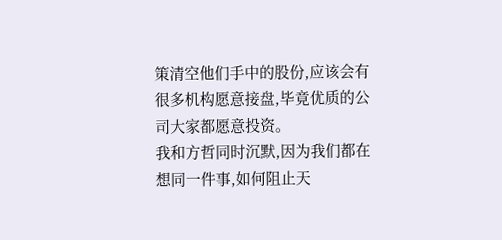策清空他们手中的股份,应该会有很多机构愿意接盘,毕竟优质的公司大家都愿意投资。
我和方哲同时沉默,因为我们都在想同一件事,如何阻止天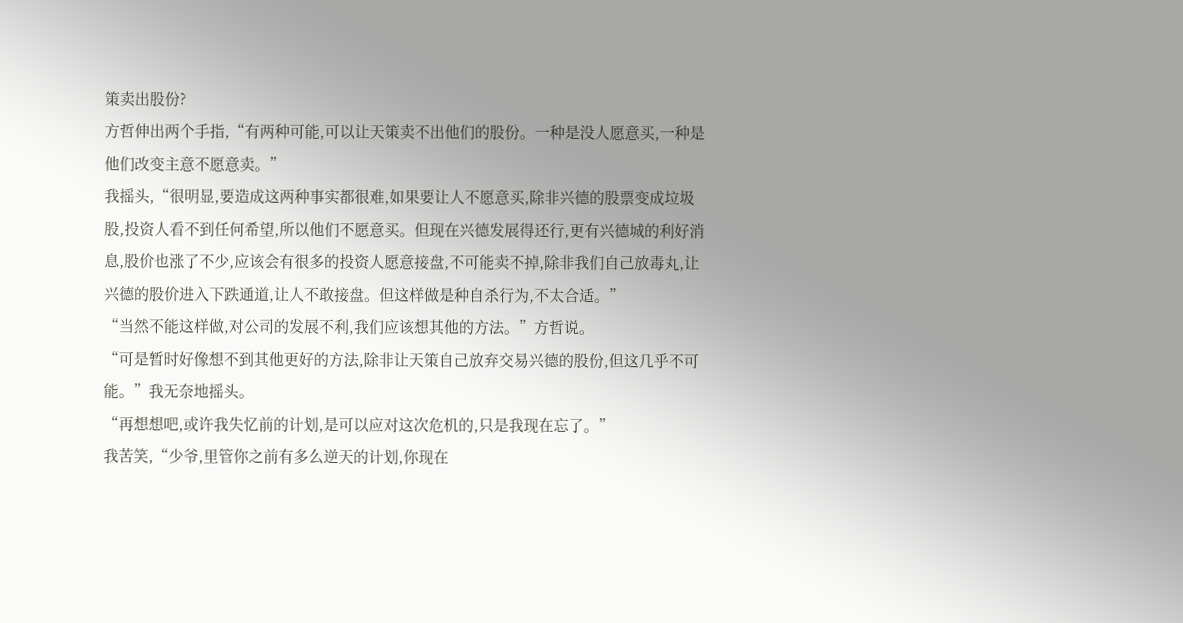策卖出股份?
方哲伸出两个手指,“有两种可能,可以让天策卖不出他们的股份。一种是没人愿意买,一种是他们改变主意不愿意卖。”
我摇头,“很明显,要造成这两种事实都很难,如果要让人不愿意买,除非兴德的股票变成垃圾股,投资人看不到任何希望,所以他们不愿意买。但现在兴德发展得还行,更有兴德城的利好消息,股价也涨了不少,应该会有很多的投资人愿意接盘,不可能卖不掉,除非我们自己放毒丸,让兴德的股价进入下跌通道,让人不敢接盘。但这样做是种自杀行为,不太合适。”
“当然不能这样做,对公司的发展不利,我们应该想其他的方法。”方哲说。
“可是暂时好像想不到其他更好的方法,除非让天策自己放弃交易兴德的股份,但这几乎不可能。”我无奈地摇头。
“再想想吧,或许我失忆前的计划,是可以应对这次危机的,只是我现在忘了。”
我苦笑,“少爷,里管你之前有多么逆天的计划,你现在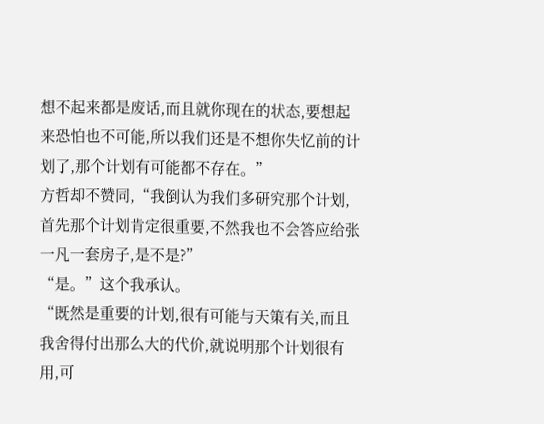想不起来都是废话,而且就你现在的状态,要想起来恐怕也不可能,所以我们还是不想你失忆前的计划了,那个计划有可能都不存在。”
方哲却不赞同,“我倒认为我们多研究那个计划,首先那个计划肯定很重要,不然我也不会答应给张一凡一套房子,是不是?”
“是。”这个我承认。
“既然是重要的计划,很有可能与天策有关,而且我舍得付出那么大的代价,就说明那个计划很有用,可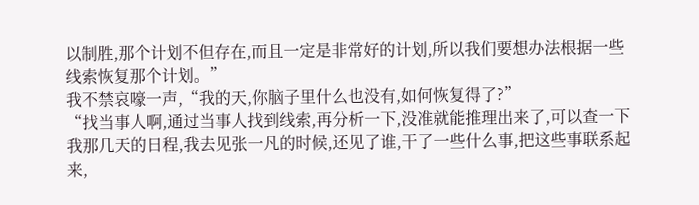以制胜,那个计划不但存在,而且一定是非常好的计划,所以我们要想办法根据一些线索恢复那个计划。”
我不禁哀嚎一声,“我的天,你脑子里什么也没有,如何恢复得了?”
“找当事人啊,通过当事人找到线索,再分析一下,没准就能推理出来了,可以查一下我那几天的日程,我去见张一凡的时候,还见了谁,干了一些什么事,把这些事联系起来,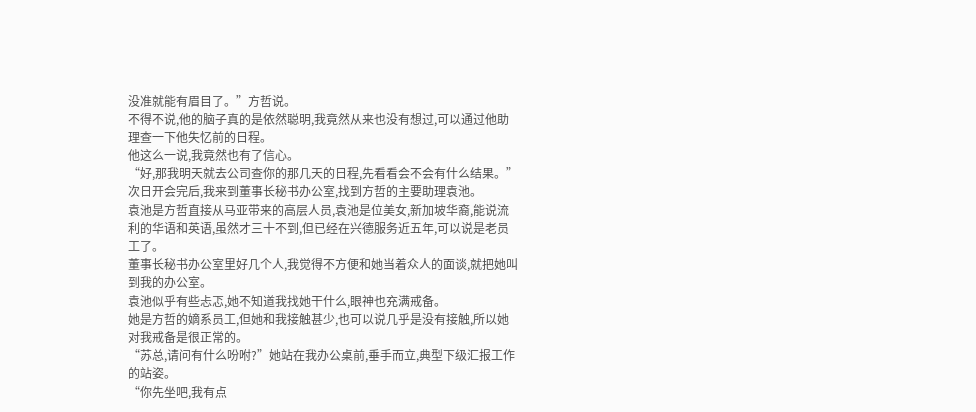没准就能有眉目了。”方哲说。
不得不说,他的脑子真的是依然聪明,我竟然从来也没有想过,可以通过他助理查一下他失忆前的日程。
他这么一说,我竟然也有了信心。
“好,那我明天就去公司查你的那几天的日程,先看看会不会有什么结果。”
次日开会完后,我来到董事长秘书办公室,找到方哲的主要助理袁池。
袁池是方哲直接从马亚带来的高层人员,袁池是位美女,新加坡华裔,能说流利的华语和英语,虽然才三十不到,但已经在兴德服务近五年,可以说是老员工了。
董事长秘书办公室里好几个人,我觉得不方便和她当着众人的面谈,就把她叫到我的办公室。
袁池似乎有些忐忑,她不知道我找她干什么,眼神也充满戒备。
她是方哲的嫡系员工,但她和我接触甚少,也可以说几乎是没有接触,所以她对我戒备是很正常的。
“苏总,请问有什么吩咐?”她站在我办公桌前,垂手而立,典型下级汇报工作的站姿。
“你先坐吧,我有点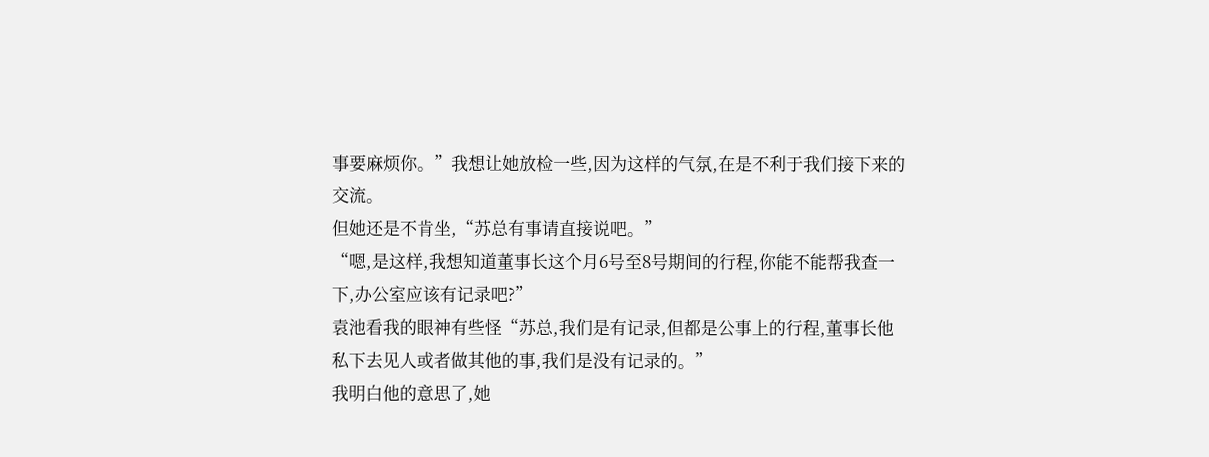事要麻烦你。”我想让她放检一些,因为这样的气氛,在是不利于我们接下来的交流。
但她还是不肯坐,“苏总有事请直接说吧。”
“嗯,是这样,我想知道董事长这个月6号至8号期间的行程,你能不能帮我查一下,办公室应该有记录吧?”
袁池看我的眼神有些怪“苏总,我们是有记录,但都是公事上的行程,董事长他私下去见人或者做其他的事,我们是没有记录的。”
我明白他的意思了,她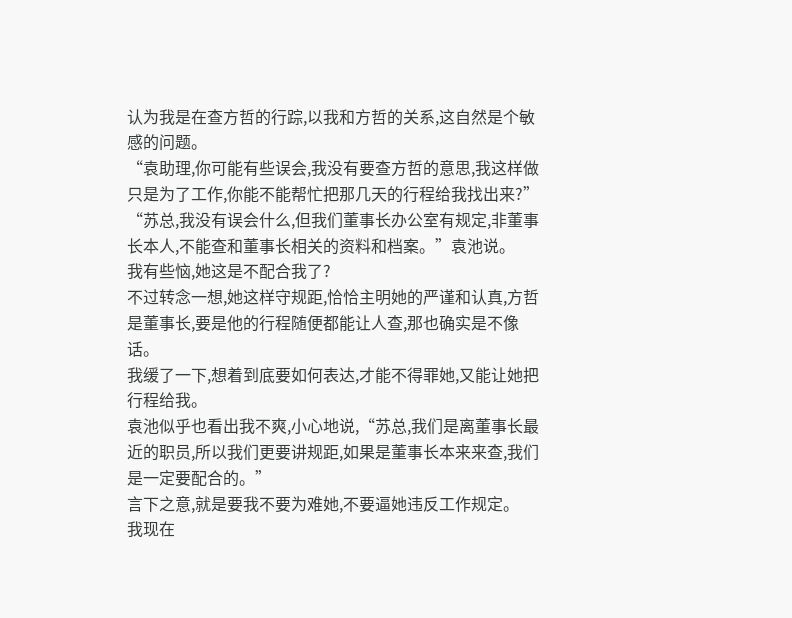认为我是在查方哲的行踪,以我和方哲的关系,这自然是个敏感的问题。
“袁助理,你可能有些误会,我没有要查方哲的意思,我这样做只是为了工作,你能不能帮忙把那几天的行程给我找出来?”
“苏总,我没有误会什么,但我们董事长办公室有规定,非董事长本人,不能查和董事长相关的资料和档案。”袁池说。
我有些恼,她这是不配合我了?
不过转念一想,她这样守规距,恰恰主明她的严谨和认真,方哲是董事长,要是他的行程随便都能让人查,那也确实是不像话。
我缓了一下,想着到底要如何表达,才能不得罪她,又能让她把行程给我。
袁池似乎也看出我不爽,小心地说,“苏总,我们是离董事长最近的职员,所以我们更要讲规距,如果是董事长本来来查,我们是一定要配合的。”
言下之意,就是要我不要为难她,不要逼她违反工作规定。
我现在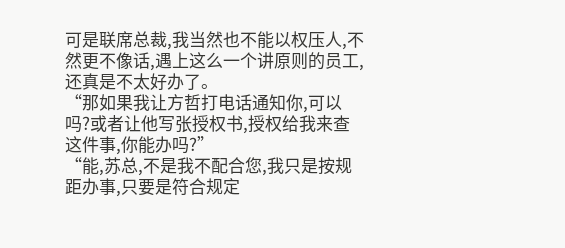可是联席总裁,我当然也不能以权压人,不然更不像话,遇上这么一个讲原则的员工,还真是不太好办了。
“那如果我让方哲打电话通知你,可以吗?或者让他写张授权书,授权给我来查这件事,你能办吗?”
“能,苏总,不是我不配合您,我只是按规距办事,只要是符合规定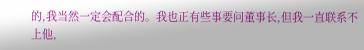的,我当然一定会配合的。我也正有些事要问董事长,但我一直联系不上他,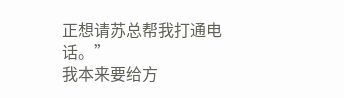正想请苏总帮我打通电话。”
我本来要给方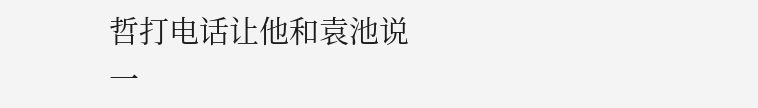哲打电话让他和袁池说一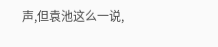声,但袁池这么一说,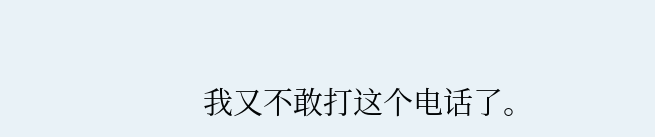我又不敢打这个电话了。